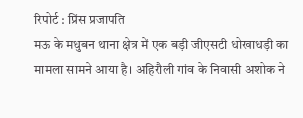रिपोर्ट : प्रिंस प्रजापति
मऊ के मधुबन थाना क्षेत्र में एक बड़ी जीएसटी धोखाधड़ी का मामला सामने आया है। अहिरौली गांव के निवासी अशोक ने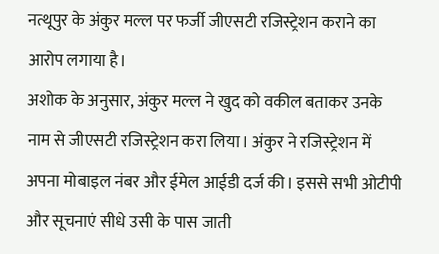नत्थूपुर के अंकुर मल्ल पर फर्जी जीएसटी रजिस्ट्रेशन कराने का आरोप लगाया है।
अशोक के अनुसार, अंकुर मल्ल ने खुद को वकील बताकर उनके नाम से जीएसटी रजिस्ट्रेशन करा लिया। अंकुर ने रजिस्ट्रेशन में अपना मोबाइल नंबर और ईमेल आईडी दर्ज की। इससे सभी ओटीपी और सूचनाएं सीधे उसी के पास जाती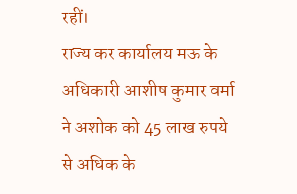रहीं।
राज्य कर कार्यालय मऊ के अधिकारी आशीष कुमार वर्मा ने अशोक को 45 लाख रुपये से अधिक के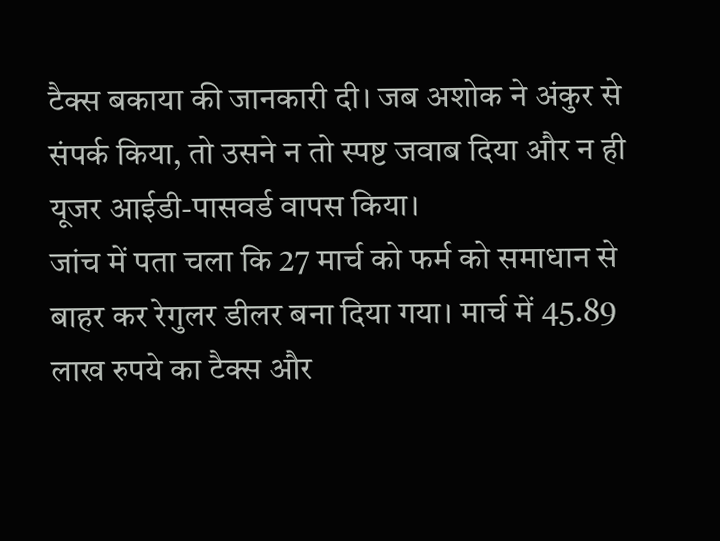टैक्स बकाया की जानकारी दी। जब अशोक ने अंकुर से संपर्क किया, तो उसने न तो स्पष्ट जवाब दिया और न ही यूजर आईडी-पासवर्ड वापस किया।
जांच में पता चला कि 27 मार्च को फर्म को समाधान से बाहर कर रेगुलर डीलर बना दिया गया। मार्च में 45.89 लाख रुपये का टैक्स और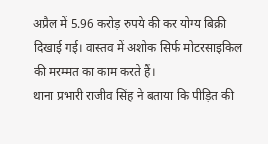अप्रैल में 5.96 करोड़ रुपये की कर योग्य बिक्री दिखाई गई। वास्तव में अशोक सिर्फ मोटरसाइकिल की मरम्मत का काम करते हैं।
थाना प्रभारी राजीव सिंह ने बताया कि पीड़ित की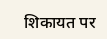शिकायत पर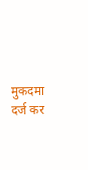मुकदमा दर्ज कर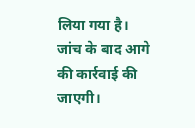लिया गया है। जांच के बाद आगे की कार्रवाई की जाएगी।